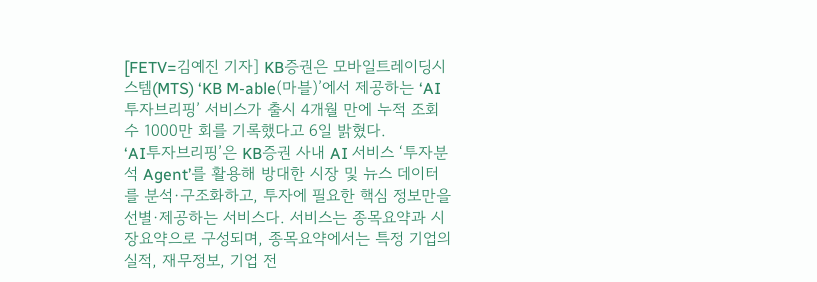[FETV=김예진 기자] KB증권은 모바일트레이딩시스템(MTS) ‘KB M-able(마블)’에서 제공하는 ‘AI투자브리핑’ 서비스가 출시 4개월 만에 누적 조회수 1000만 회를 기록했다고 6일 밝혔다.
‘AI투자브리핑’은 KB증권 사내 AI 서비스 ‘투자분석 Agent’를 활용해 방대한 시장 및 뉴스 데이터를 분석·구조화하고, 투자에 필요한 핵심 정보만을 선별·제공하는 서비스다. 서비스는 종목요약과 시장요약으로 구성되며, 종목요약에서는 특정 기업의 실적, 재무정보, 기업 전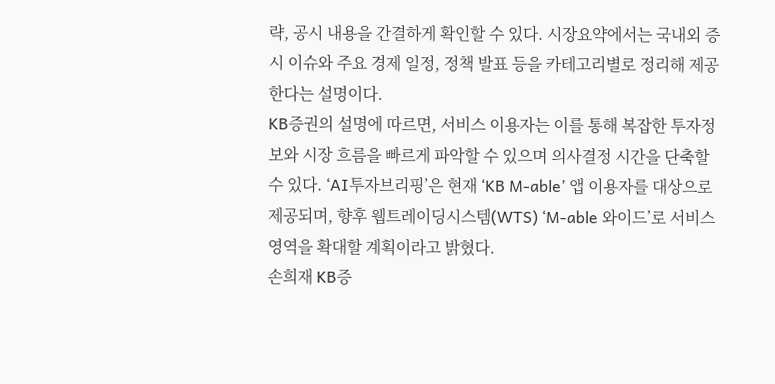략, 공시 내용을 간결하게 확인할 수 있다. 시장요약에서는 국내외 증시 이슈와 주요 경제 일정, 정책 발표 등을 카테고리별로 정리해 제공한다는 설명이다.
KB증권의 설명에 따르면, 서비스 이용자는 이를 통해 복잡한 투자정보와 시장 흐름을 빠르게 파악할 수 있으며 의사결정 시간을 단축할 수 있다. ‘AI투자브리핑’은 현재 ‘KB M-able’ 앱 이용자를 대상으로 제공되며, 향후 웹트레이딩시스템(WTS) ‘M-able 와이드’로 서비스 영역을 확대할 계획이라고 밝혔다.
손희재 KB증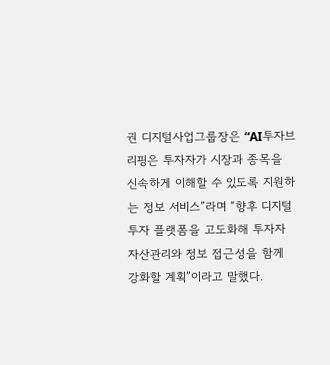권 디지털사업그룹장은 “AI투자브리핑은 투자자가 시장과 종목을 신속하게 이해할 수 있도록 지원하는 정보 서비스”라며 “향후 디지털 투자 플랫폼을 고도화해 투자자 자산관리와 정보 접근성을 함께 강화할 계획”이라고 말했다.